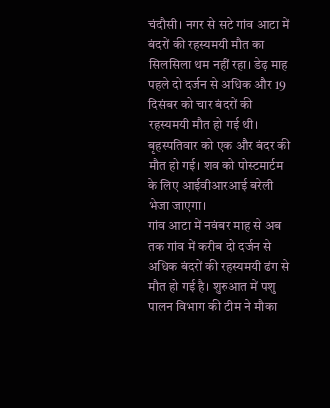चंदौसी। नगर से सटे गांव आटा में बंदरों की रहस्यमयी मौत का सिलसिला थम नहीं रहा। डेढ़ माह पहले दो दर्जन से अधिक और 19 दिसंबर को चार बंदरों की रहस्यमयी मौत हो गई थी। बृहस्पतिवार को एक और बंदर की मौत हो गई। शव को पोस्टमार्टम के लिए आईवीआरआई बरेली भेजा जाएगा।
गांव आटा में नवंबर माह से अब तक गांव में करीब दो दर्जन से अधिक बंदरों की रहस्यमयी ढंग से मौत हो गई है। शुरुआत में पशु पालन विभाग की टीम ने मौका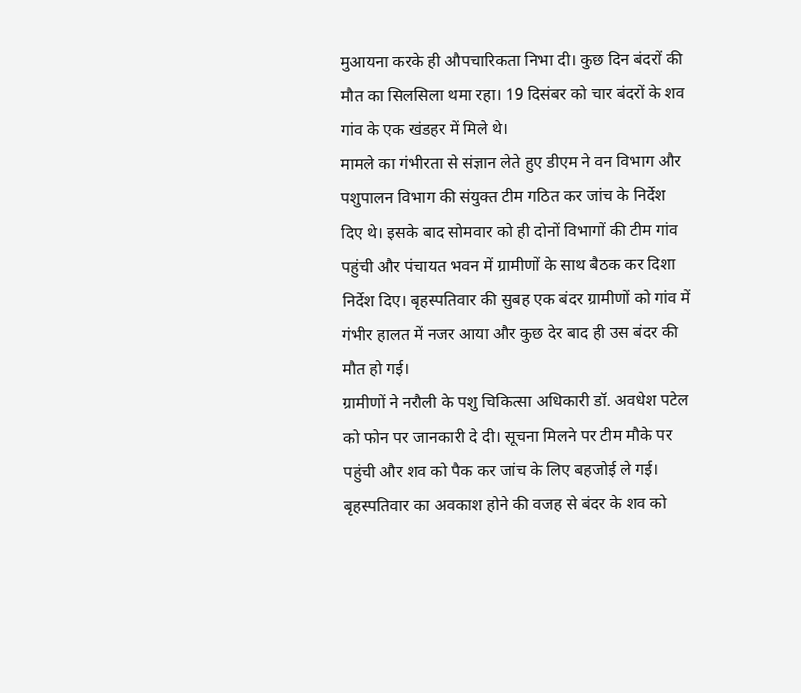मुआयना करके ही औपचारिकता निभा दी। कुछ दिन बंदरों की मौत का सिलसिला थमा रहा। 19 दिसंबर को चार बंदरों के शव गांव के एक खंडहर में मिले थे।
मामले का गंभीरता से संज्ञान लेते हुए डीएम ने वन विभाग और पशुपालन विभाग की संयुक्त टीम गठित कर जांच के निर्देश दिए थे। इसके बाद सोमवार को ही दोनों विभागों की टीम गांव पहुंची और पंचायत भवन में ग्रामीणों के साथ बैठक कर दिशा निर्देश दिए। बृहस्पतिवार की सुबह एक बंदर ग्रामीणों को गांव में गंभीर हालत में नजर आया और कुछ देर बाद ही उस बंदर की मौत हो गई।
ग्रामीणों ने नरौली के पशु चिकित्सा अधिकारी डॉ. अवधेश पटेल को फोन पर जानकारी दे दी। सूचना मिलने पर टीम मौके पर पहुंची और शव को पैक कर जांच के लिए बहजोई ले गई। बृहस्पतिवार का अवकाश होने की वजह से बंदर के शव को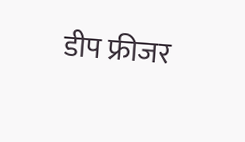डीप फ्रीजर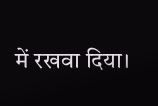में रखवा दिया।